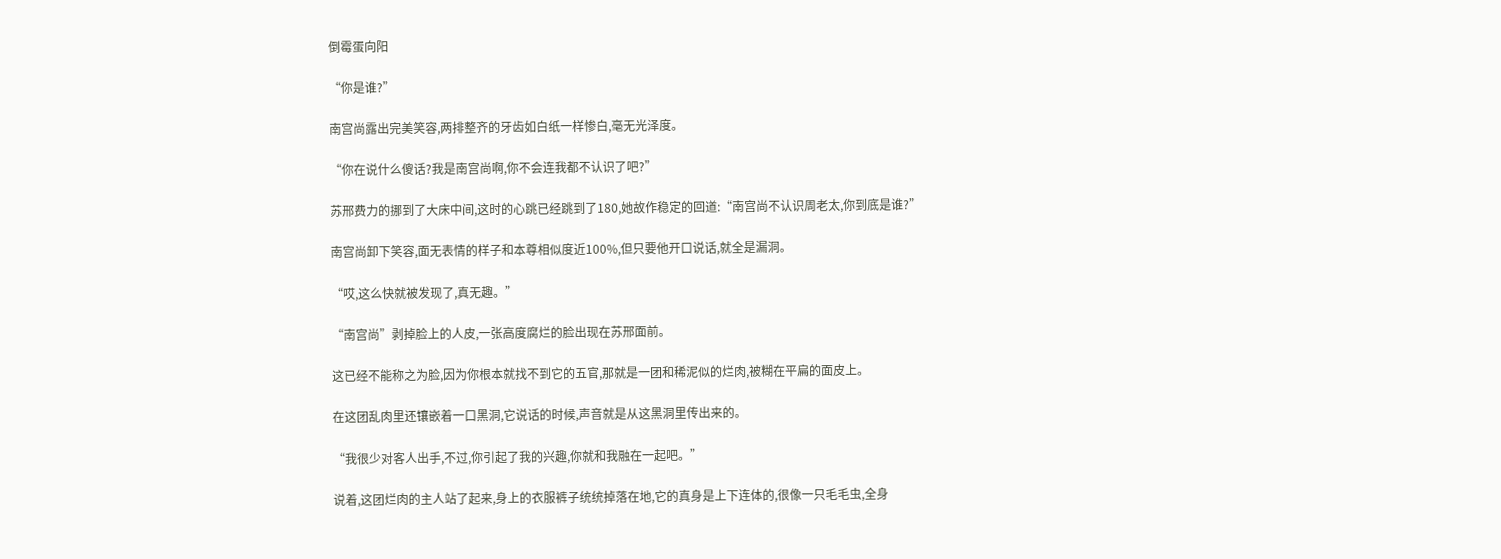倒霉蛋向阳

“你是谁?”

南宫尚露出完美笑容,两排整齐的牙齿如白纸一样惨白,毫无光泽度。

“你在说什么傻话?我是南宫尚啊,你不会连我都不认识了吧?”

苏邢费力的挪到了大床中间,这时的心跳已经跳到了180,她故作稳定的回道:“南宫尚不认识周老太,你到底是谁?”

南宫尚卸下笑容,面无表情的样子和本尊相似度近100%,但只要他开口说话,就全是漏洞。

“哎,这么快就被发现了,真无趣。”

“南宫尚”剥掉脸上的人皮,一张高度腐烂的脸出现在苏邢面前。

这已经不能称之为脸,因为你根本就找不到它的五官,那就是一团和稀泥似的烂肉,被糊在平扁的面皮上。

在这团乱肉里还镶嵌着一口黑洞,它说话的时候,声音就是从这黑洞里传出来的。

“我很少对客人出手,不过,你引起了我的兴趣,你就和我融在一起吧。”

说着,这团烂肉的主人站了起来,身上的衣服裤子统统掉落在地,它的真身是上下连体的,很像一只毛毛虫,全身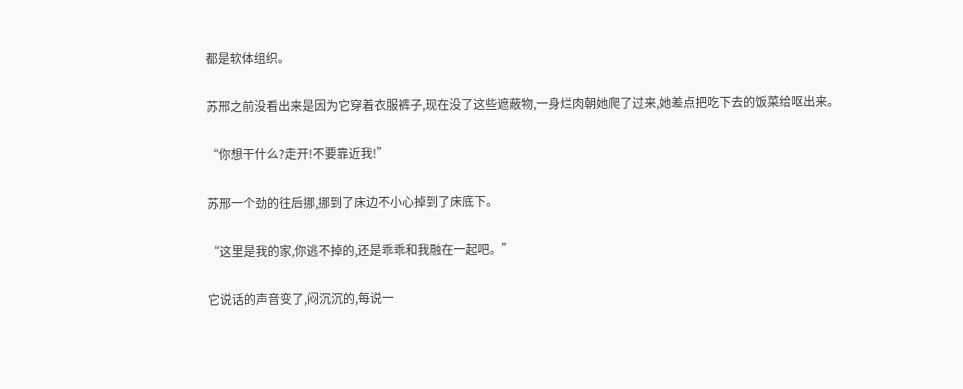都是软体组织。

苏邢之前没看出来是因为它穿着衣服裤子,现在没了这些遮蔽物,一身烂肉朝她爬了过来,她差点把吃下去的饭菜给呕出来。

“你想干什么?走开!不要靠近我!”

苏邢一个劲的往后挪,挪到了床边不小心掉到了床底下。

“这里是我的家,你逃不掉的,还是乖乖和我融在一起吧。”

它说话的声音变了,闷沉沉的,每说一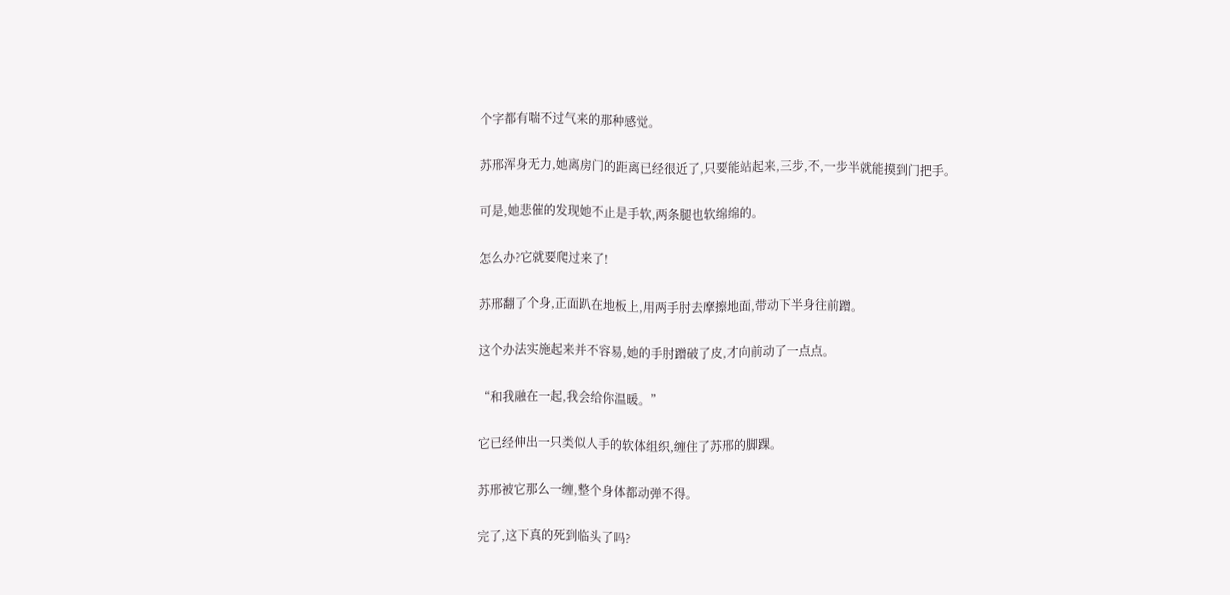个字都有喘不过气来的那种感觉。

苏邢浑身无力,她离房门的距离已经很近了,只要能站起来,三步,不,一步半就能摸到门把手。

可是,她悲催的发现她不止是手软,两条腿也软绵绵的。

怎么办?它就要爬过来了!

苏邢翻了个身,正面趴在地板上,用两手肘去摩擦地面,带动下半身往前蹭。

这个办法实施起来并不容易,她的手肘蹭破了皮,才向前动了一点点。

“和我融在一起,我会给你温暖。”

它已经伸出一只类似人手的软体组织,缠住了苏邢的脚踝。

苏邢被它那么一缠,整个身体都动弹不得。

完了,这下真的死到临头了吗?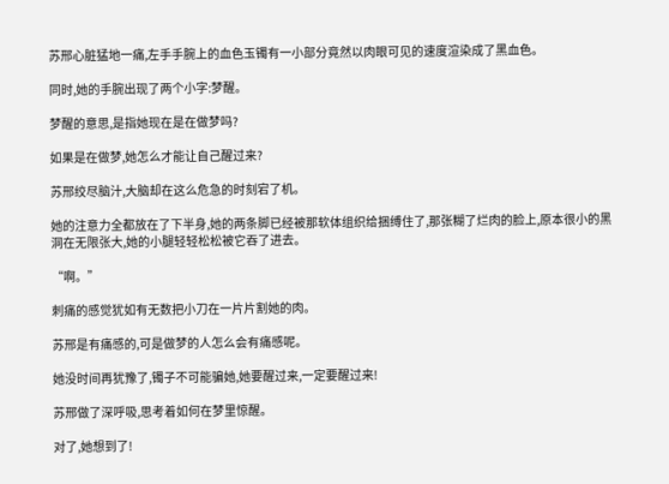苏邢心脏猛地一痛,左手手腕上的血色玉镯有一小部分竟然以肉眼可见的速度渲染成了黑血色。

同时,她的手腕出现了两个小字:梦醒。

梦醒的意思,是指她现在是在做梦吗?

如果是在做梦,她怎么才能让自己醒过来?

苏邢绞尽脑汁,大脑却在这么危急的时刻宕了机。

她的注意力全都放在了下半身,她的两条脚已经被那软体组织给捆缚住了,那张糊了烂肉的脸上,原本很小的黑洞在无限张大,她的小腿轻轻松松被它吞了进去。

“啊。”

刺痛的感觉犹如有无数把小刀在一片片割她的肉。

苏邢是有痛感的,可是做梦的人怎么会有痛感呢。

她没时间再犹豫了,镯子不可能骗她,她要醒过来,一定要醒过来!

苏邢做了深呼吸,思考着如何在梦里惊醒。

对了,她想到了!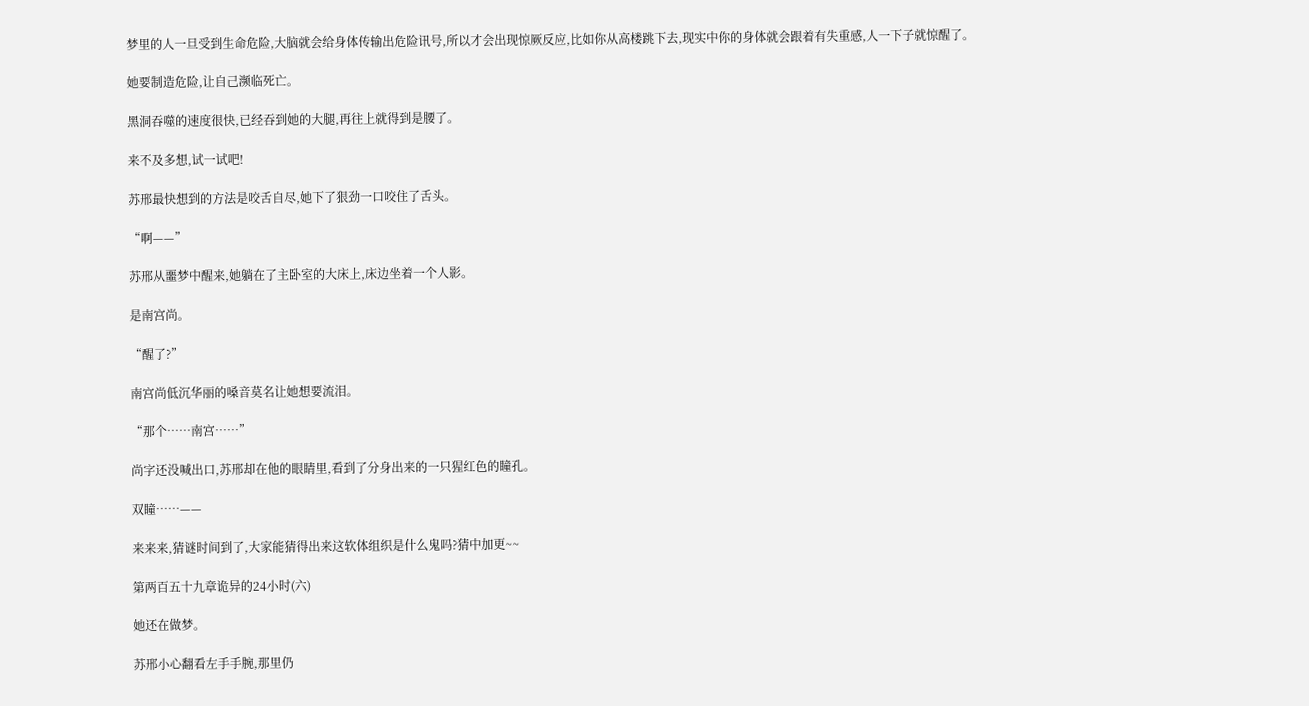梦里的人一旦受到生命危险,大脑就会给身体传输出危险讯号,所以才会出现惊厥反应,比如你从高楼跳下去,现实中你的身体就会跟着有失重感,人一下子就惊醒了。

她要制造危险,让自己濒临死亡。

黑洞吞噬的速度很快,已经吞到她的大腿,再往上就得到是腰了。

来不及多想,试一试吧!

苏邢最快想到的方法是咬舌自尽,她下了狠劲一口咬住了舌头。

“啊——”

苏邢从噩梦中醒来,她躺在了主卧室的大床上,床边坐着一个人影。

是南宫尚。

“醒了?”

南宫尚低沉华丽的嗓音莫名让她想要流泪。

“那个……南宫……”

尚字还没喊出口,苏邢却在他的眼睛里,看到了分身出来的一只猩红色的瞳孔。

双瞳……——

来来来,猜谜时间到了,大家能猜得出来这软体组织是什么鬼吗?猜中加更~~

第两百五十九章诡异的24小时(六)

她还在做梦。

苏邢小心翻看左手手腕,那里仍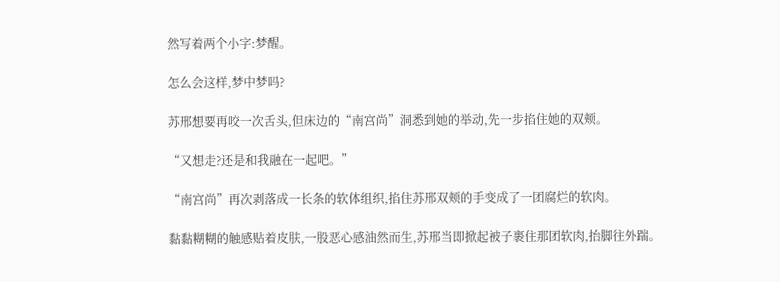然写着两个小字:梦醒。

怎么会这样,梦中梦吗?

苏邢想要再咬一次舌头,但床边的“南宫尚”洞悉到她的举动,先一步掐住她的双颊。

“又想走?还是和我融在一起吧。”

“南宫尚”再次剥落成一长条的软体组织,掐住苏邢双颊的手变成了一团腐烂的软肉。

黏黏糊糊的触感贴着皮肤,一股恶心感油然而生,苏邢当即掀起被子裹住那团软肉,抬脚往外踹。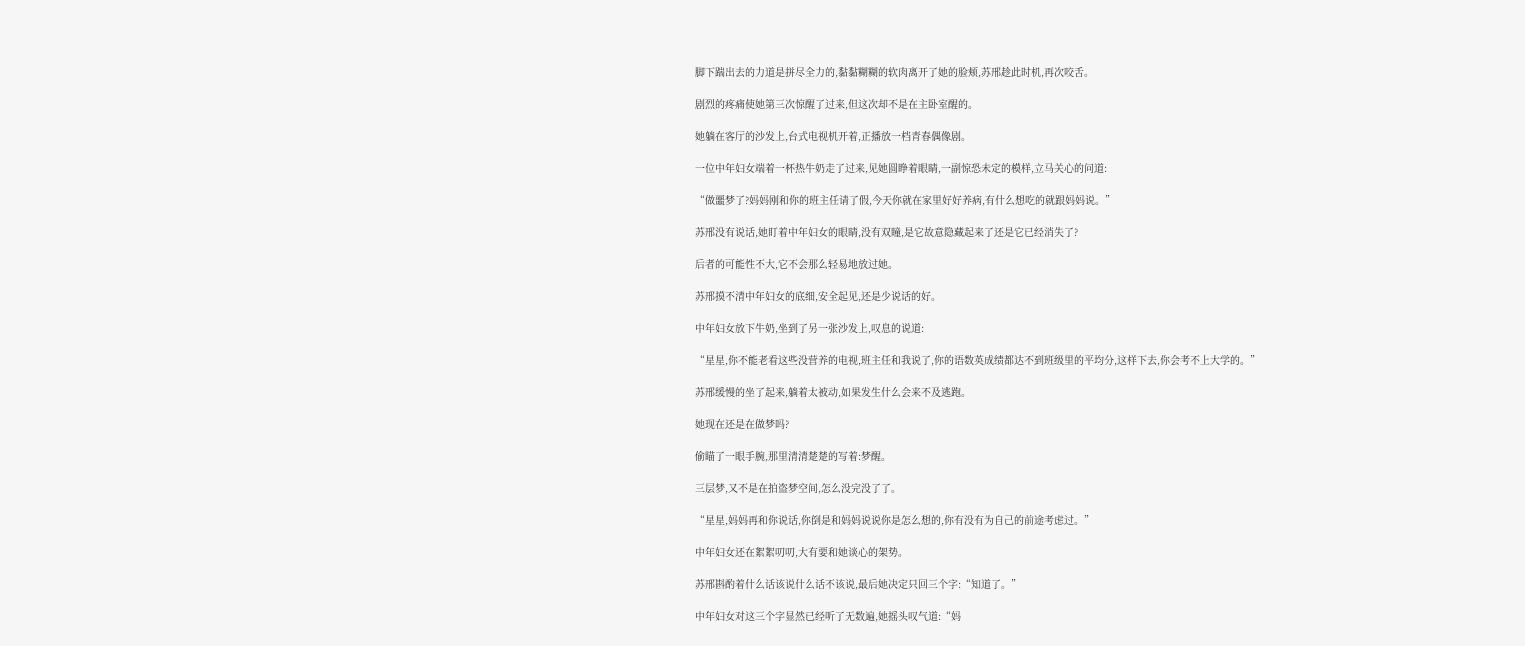脚下踹出去的力道是拼尽全力的,黏黏糊糊的软肉离开了她的脸颊,苏邢趁此时机,再次咬舌。

剧烈的疼痛使她第三次惊醒了过来,但这次却不是在主卧室醒的。

她躺在客厅的沙发上,台式电视机开着,正播放一档青春偶像剧。

一位中年妇女端着一杯热牛奶走了过来,见她圆睁着眼睛,一副惊恐未定的模样,立马关心的问道:

“做噩梦了?妈妈刚和你的班主任请了假,今天你就在家里好好养病,有什么想吃的就跟妈妈说。”

苏邢没有说话,她盯着中年妇女的眼睛,没有双瞳,是它故意隐藏起来了还是它已经消失了?

后者的可能性不大,它不会那么轻易地放过她。

苏邢摸不清中年妇女的底细,安全起见,还是少说话的好。

中年妇女放下牛奶,坐到了另一张沙发上,叹息的说道:

“星星,你不能老看这些没营养的电视,班主任和我说了,你的语数英成绩都达不到班级里的平均分,这样下去,你会考不上大学的。”

苏邢缓慢的坐了起来,躺着太被动,如果发生什么会来不及逃跑。

她现在还是在做梦吗?

偷瞄了一眼手腕,那里清清楚楚的写着:梦醒。

三层梦,又不是在拍盗梦空间,怎么没完没了了。

“星星,妈妈再和你说话,你倒是和妈妈说说你是怎么想的,你有没有为自己的前途考虑过。”

中年妇女还在絮絮叨叨,大有要和她谈心的架势。

苏邢斟酌着什么话该说什么话不该说,最后她决定只回三个字:“知道了。”

中年妇女对这三个字显然已经听了无数遍,她摇头叹气道:“妈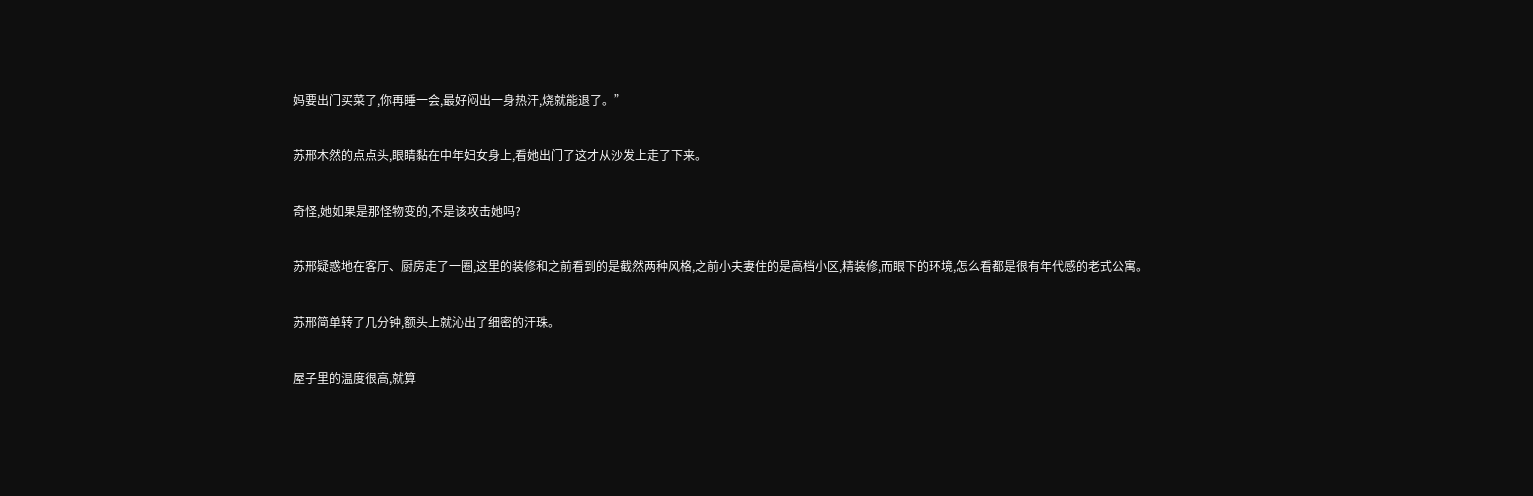妈要出门买菜了,你再睡一会,最好闷出一身热汗,烧就能退了。”

苏邢木然的点点头,眼睛黏在中年妇女身上,看她出门了这才从沙发上走了下来。

奇怪,她如果是那怪物变的,不是该攻击她吗?

苏邢疑惑地在客厅、厨房走了一圈,这里的装修和之前看到的是截然两种风格,之前小夫妻住的是高档小区,精装修,而眼下的环境,怎么看都是很有年代感的老式公寓。

苏邢简单转了几分钟,额头上就沁出了细密的汗珠。

屋子里的温度很高,就算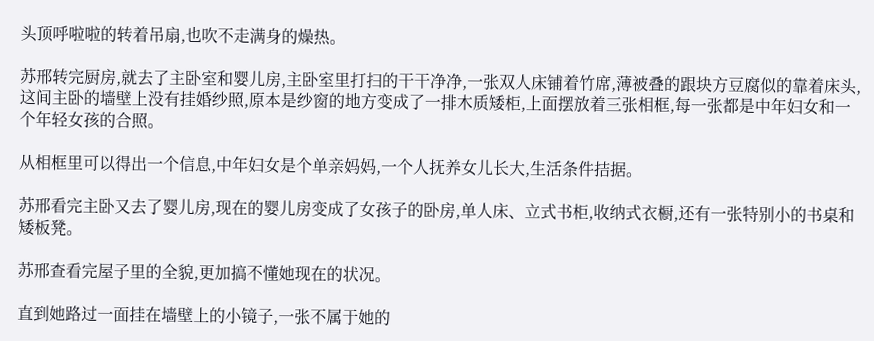头顶呼啦啦的转着吊扇,也吹不走满身的燥热。

苏邢转完厨房,就去了主卧室和婴儿房,主卧室里打扫的干干净净,一张双人床铺着竹席,薄被叠的跟块方豆腐似的靠着床头,这间主卧的墙壁上没有挂婚纱照,原本是纱窗的地方变成了一排木质矮柜,上面摆放着三张相框,每一张都是中年妇女和一个年轻女孩的合照。

从相框里可以得出一个信息,中年妇女是个单亲妈妈,一个人抚养女儿长大,生活条件拮据。

苏邢看完主卧又去了婴儿房,现在的婴儿房变成了女孩子的卧房,单人床、立式书柜,收纳式衣橱,还有一张特别小的书桌和矮板凳。

苏邢查看完屋子里的全貌,更加搞不懂她现在的状况。

直到她路过一面挂在墙壁上的小镜子,一张不属于她的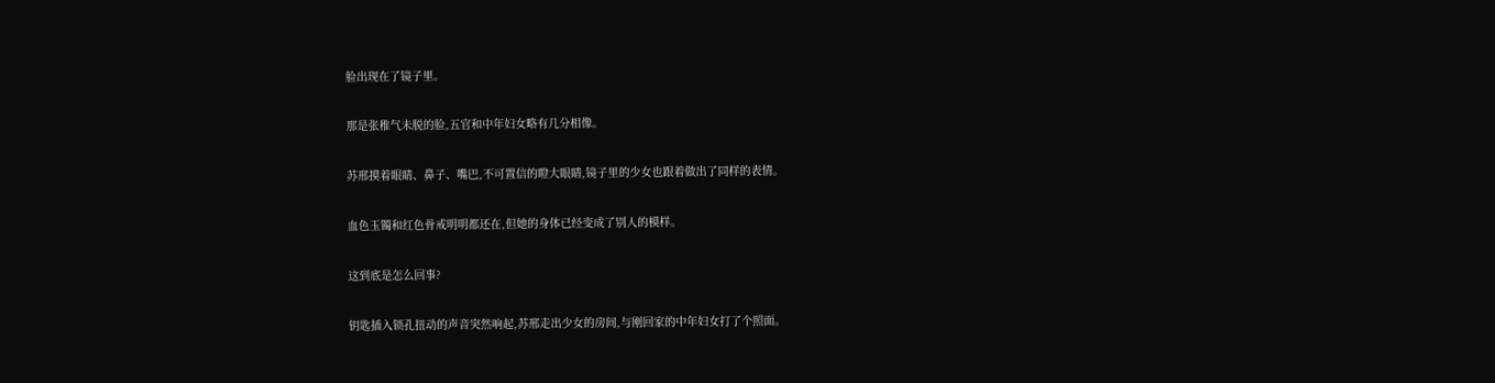脸出现在了镜子里。

那是张稚气未脱的脸,五官和中年妇女略有几分相像。

苏邢摸着眼睛、鼻子、嘴巴,不可置信的瞪大眼睛,镜子里的少女也跟着做出了同样的表情。

血色玉镯和红色骨戒明明都还在,但她的身体已经变成了别人的模样。

这到底是怎么回事?

钥匙插入锁孔扭动的声音突然响起,苏邢走出少女的房间,与刚回家的中年妇女打了个照面。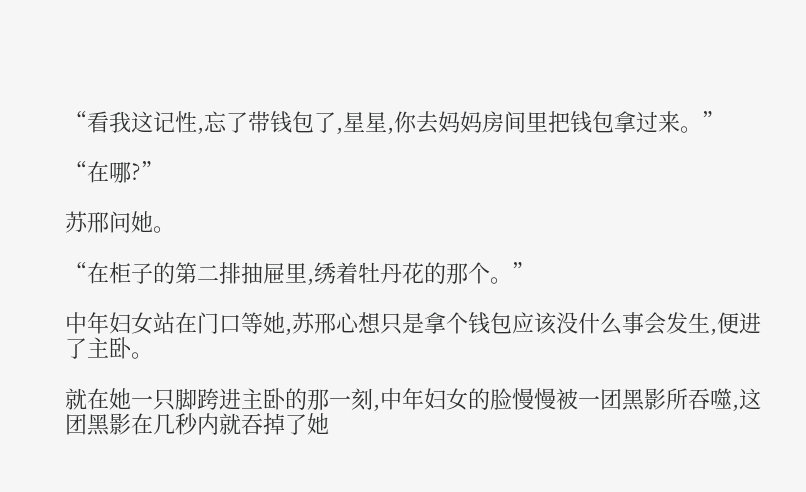“看我这记性,忘了带钱包了,星星,你去妈妈房间里把钱包拿过来。”

“在哪?”

苏邢问她。

“在柜子的第二排抽屉里,绣着牡丹花的那个。”

中年妇女站在门口等她,苏邢心想只是拿个钱包应该没什么事会发生,便进了主卧。

就在她一只脚跨进主卧的那一刻,中年妇女的脸慢慢被一团黑影所吞噬,这团黑影在几秒内就吞掉了她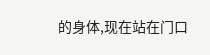的身体,现在站在门口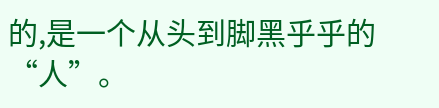的,是一个从头到脚黑乎乎的“人”。